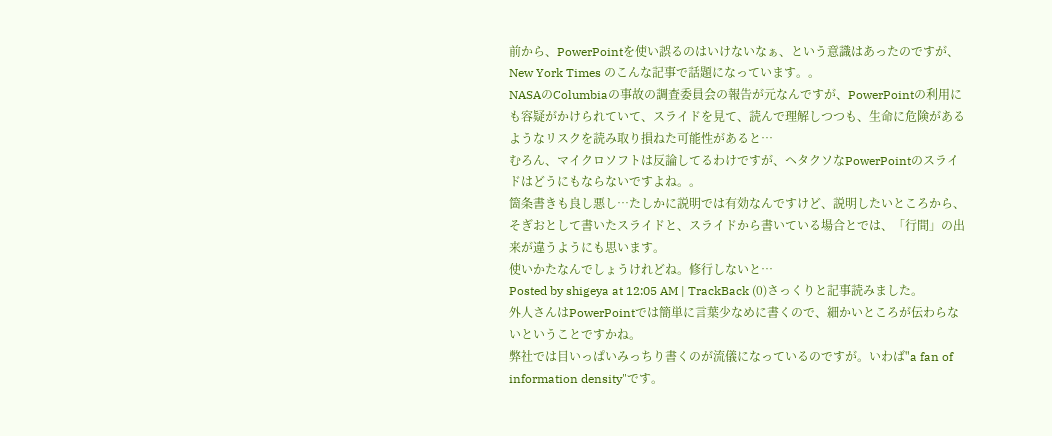前から、PowerPointを使い誤るのはいけないなぁ、という意識はあったのですが、New York Times のこんな記事で話題になっています。。
NASAのColumbiaの事故の調査委員会の報告が元なんですが、PowerPointの利用にも容疑がかけられていて、スライドを見て、読んで理解しつつも、生命に危険があるようなリスクを読み取り損ねた可能性があると…
むろん、マイクロソフトは反論してるわけですが、ヘタクソなPowerPointのスライドはどうにもならないですよね。。
箇条書きも良し悪し…たしかに説明では有効なんですけど、説明したいところから、そぎおとして書いたスライドと、スライドから書いている場合とでは、「行間」の出来が違うようにも思います。
使いかたなんでしょうけれどね。修行しないと…
Posted by shigeya at 12:05 AM | TrackBack (0)さっくりと記事読みました。
外人さんはPowerPointでは簡単に言葉少なめに書くので、細かいところが伝わらないということですかね。
弊社では目いっぱいみっちり書くのが流儀になっているのですが。いわば"a fan of information density"です。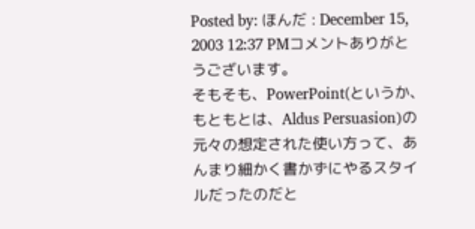Posted by: ほんだ : December 15, 2003 12:37 PMコメントありがとうございます。
そもそも、PowerPoint(というか、もともとは、Aldus Persuasion)の元々の想定された使い方って、あんまり細かく書かずにやるスタイルだったのだと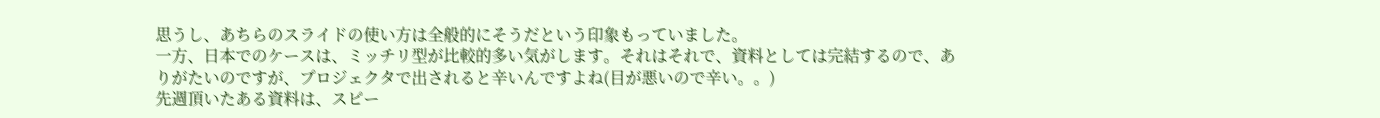思うし、あちらのスライドの使い方は全般的にそうだという印象もっていました。
一方、日本でのケースは、ミッチリ型が比較的多い気がします。それはそれで、資料としては完結するので、ありがたいのですが、プロジェクタで出されると辛いんですよね(目が悪いので辛い。。)
先週頂いたある資料は、スピー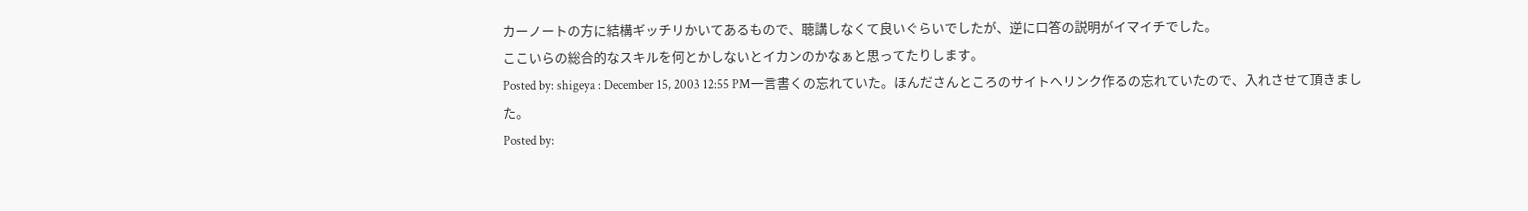カーノートの方に結構ギッチリかいてあるもので、聴講しなくて良いぐらいでしたが、逆に口答の説明がイマイチでした。
ここいらの総合的なスキルを何とかしないとイカンのかなぁと思ってたりします。
Posted by: shigeya : December 15, 2003 12:55 PM一言書くの忘れていた。ほんださんところのサイトへリンク作るの忘れていたので、入れさせて頂きました。
Posted by: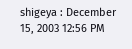shigeya : December 15, 2003 12:56 PM